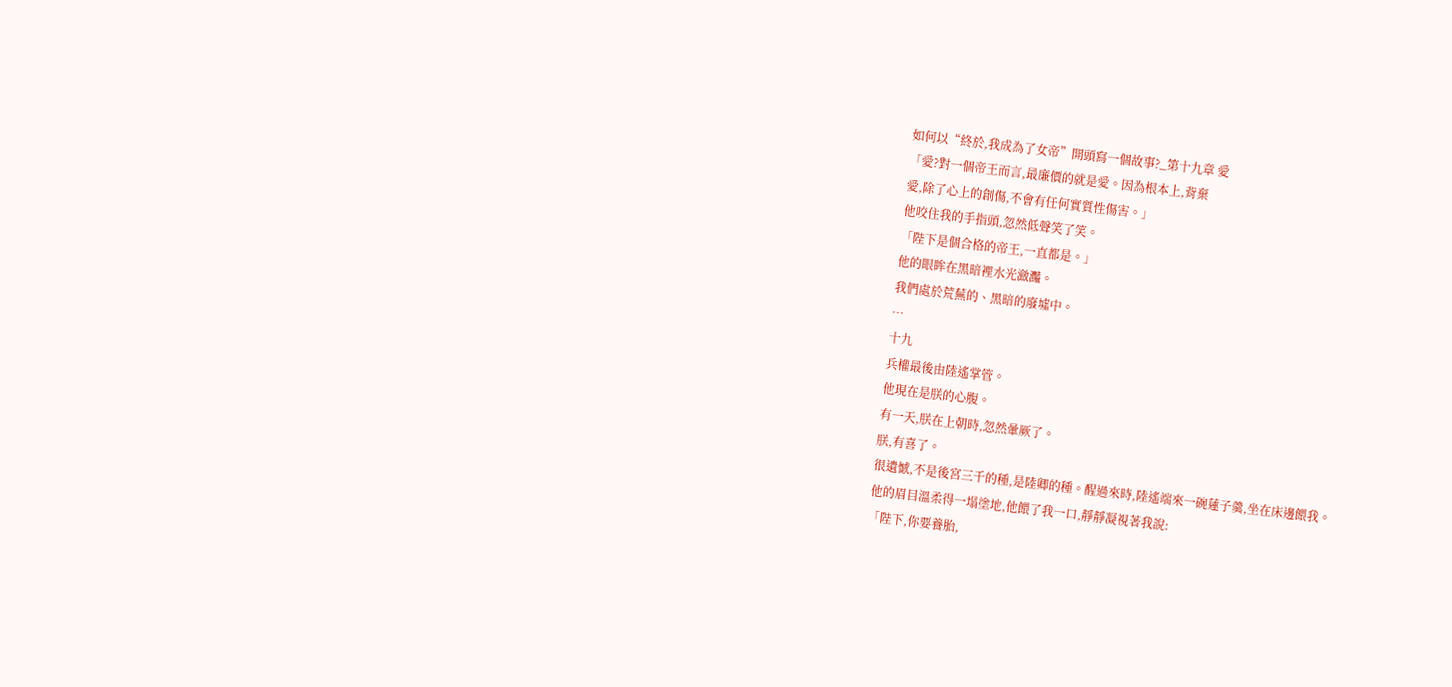如何以“終於,我成為了女帝”開頭寫一個故事?_第十九章 愛
「愛?對一個帝王而言,最廉價的就是愛。因為根本上,背棄
愛,除了心上的創傷,不會有任何實質性傷害。」
他咬住我的手指頭,忽然低聲笑了笑。
「陛下是個合格的帝王,一直都是。」
他的眼眸在黑暗裡水光瀲灩。
我們處於荒蕪的、黑暗的廢墟中。
…
十九
兵權最後由陸遙掌管。
他現在是朕的心腹。
有一天,朕在上朝時,忽然暈厥了。
朕,有喜了。
很遺憾,不是後宮三千的種,是陸卿的種。醒過來時,陸遙端來一碗蓮子羹,坐在床邊餵我。
他的眉目溫柔得一塌塗地,他餵了我一口,靜靜凝視著我說:
「陛下,你要養胎,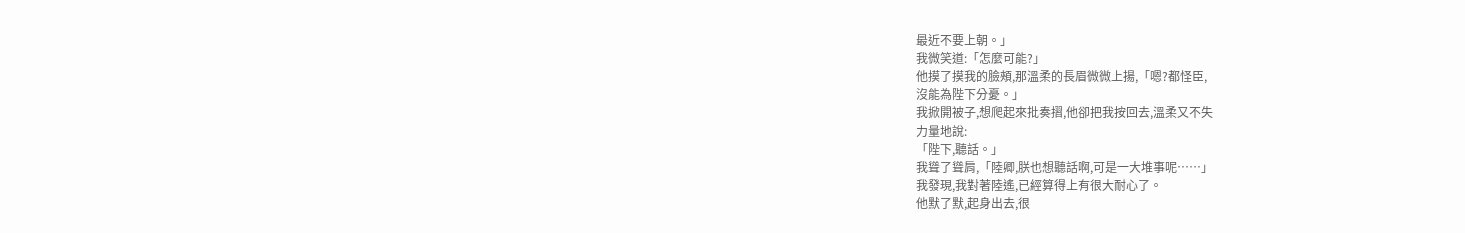最近不要上朝。」
我微笑道:「怎麼可能?」
他摸了摸我的臉頰,那溫柔的長眉微微上揚,「嗯?都怪臣,
沒能為陛下分憂。」
我掀開被子,想爬起來批奏摺,他卻把我按回去,溫柔又不失
力量地說:
「陛下,聽話。」
我聳了聳肩,「陸卿,朕也想聽話啊,可是一大堆事呢……」
我發現,我對著陸遙,已經算得上有很大耐心了。
他默了默,起身出去,很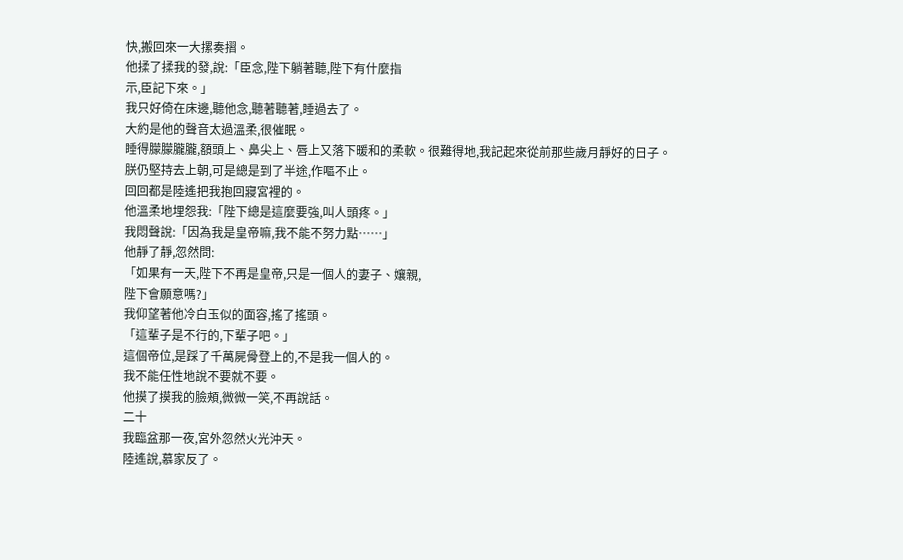快,搬回來一大摞奏摺。
他揉了揉我的發,說:「臣念,陛下躺著聽,陛下有什麼指
示,臣記下來。」
我只好倚在床邊,聽他念,聽著聽著,睡過去了。
大約是他的聲音太過溫柔,很催眠。
睡得朦朦朧朧,額頭上、鼻尖上、唇上又落下暖和的柔軟。很難得地,我記起來從前那些歲月靜好的日子。
朕仍堅持去上朝,可是總是到了半途,作嘔不止。
回回都是陸遙把我抱回寢宮裡的。
他溫柔地埋怨我:「陛下總是這麼要強,叫人頭疼。」
我悶聲說:「因為我是皇帝嘛,我不能不努力點……」
他靜了靜,忽然問:
「如果有一天,陛下不再是皇帝,只是一個人的妻子、孃親,
陛下會願意嗎?」
我仰望著他冷白玉似的面容,搖了搖頭。
「這輩子是不行的,下輩子吧。」
這個帝位,是踩了千萬屍骨登上的,不是我一個人的。
我不能任性地說不要就不要。
他摸了摸我的臉頰,微微一笑,不再說話。
二十
我臨盆那一夜,宮外忽然火光沖天。
陸遙說,慕家反了。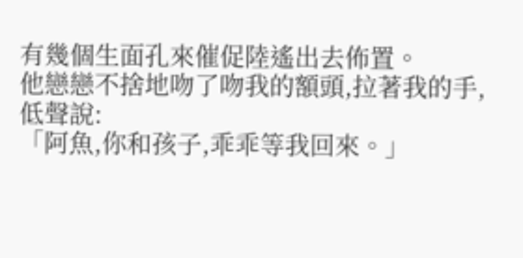有幾個生面孔來催促陸遙出去佈置。
他戀戀不捨地吻了吻我的額頭,拉著我的手,低聲說:
「阿魚,你和孩子,乖乖等我回來。」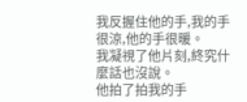我反握住他的手,我的手很涼,他的手很暖。
我凝視了他片刻,終究什麼話也沒說。
他拍了拍我的手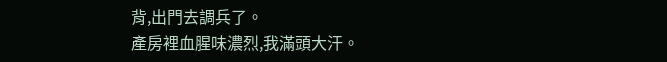背,出門去調兵了。
產房裡血腥味濃烈,我滿頭大汗。